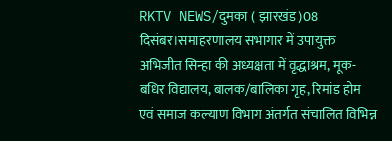RKTV NEWS/दुमका ( झारखंड)08 दिसंबर।समाहरणालय सभागार में उपायुक्त अभिजीत सिन्हा की अध्यक्षता में वृद्धाश्रम, मूक-बधिर विद्यालय, बालक/बालिका गृह, रिमांड होम एवं समाज कल्याण विभाग अंतर्गत संचालित विभिन्न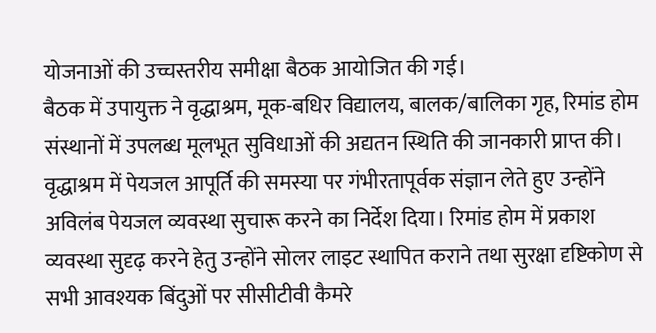योजनाओं की उच्चस्तरीय समीक्षा बैठक आयोजित की गई।
बैठक में उपायुक्त ने वृद्धाश्रम, मूक-बधिर विद्यालय, बालक/बालिका गृह, रिमांड होम संस्थानों में उपलब्ध मूलभूत सुविधाओं की अद्यतन स्थिति की जानकारी प्राप्त की। वृद्धाश्रम में पेयजल आपूर्ति की समस्या पर गंभीरतापूर्वक संज्ञान लेते हुए उन्होंने अविलंब पेयजल व्यवस्था सुचारू करने का निर्देश दिया। रिमांड होम में प्रकाश व्यवस्था सुदृढ़ करने हेतु उन्होंने सोलर लाइट स्थापित कराने तथा सुरक्षा दृष्टिकोण से सभी आवश्यक बिंदुओं पर सीसीटीवी कैमरे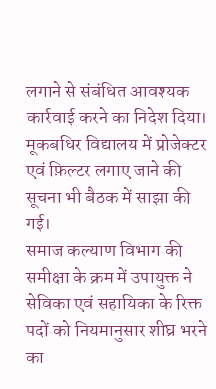लगाने से संबंधित आवश्यक कार्रवाई करने का निदेश दिया। मूकबधिर विद्यालय में प्रोजेक्टर एवं फ़िल्टर लगाए जाने की सूचना भी बैठक में साझा की गई।
समाज कल्याण विभाग की समीक्षा के क्रम में उपायुक्त ने सेविका एवं सहायिका के रिक्त पदों को नियमानुसार शीघ्र भरने का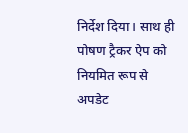निर्देश दिया। साथ ही पोषण ट्रैकर ऐप को नियमित रूप से अपडेट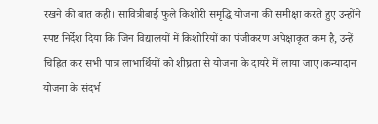रखने की बात कही। सावित्रीबाई फुले किशोरी समृद्धि योजना की समीक्षा करते हुए उन्होंने स्पष्ट निर्देश दिया कि जिन विद्यालयों में किशोरियों का पंजीकरण अपेक्षाकृत कम है, उन्हें चिह्नित कर सभी पात्र लाभार्थियों को शीघ्रता से योजना के दायरे में लाया जाए।कन्यादान योजना के संदर्भ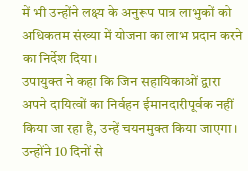में भी उन्होंने लक्ष्य के अनुरूप पात्र लाभुकों को अधिकतम संख्या में योजना का लाभ प्रदान करने का निर्देश दिया।
उपायुक्त ने कहा कि जिन सहायिकाओं द्वारा अपने दायित्वों का निर्वहन ईमानदारीपूर्वक नहीं किया जा रहा है, उन्हें चयनमुक्त किया जाएगा। उन्होंने 10 दिनों से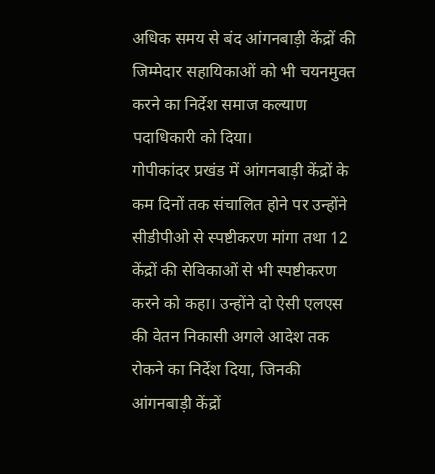अधिक समय से बंद आंगनबाड़ी केंद्रों की जिम्मेदार सहायिकाओं को भी चयनमुक्त करने का निर्देश समाज कल्याण पदाधिकारी को दिया।
गोपीकांदर प्रखंड में आंगनबाड़ी केंद्रों के कम दिनों तक संचालित होने पर उन्होंने सीडीपीओ से स्पष्टीकरण मांगा तथा 12 केंद्रों की सेविकाओं से भी स्पष्टीकरण करने को कहा। उन्होंने दो ऐसी एलएस की वेतन निकासी अगले आदेश तक रोकने का निर्देश दिया, जिनकी आंगनबाड़ी केंद्रों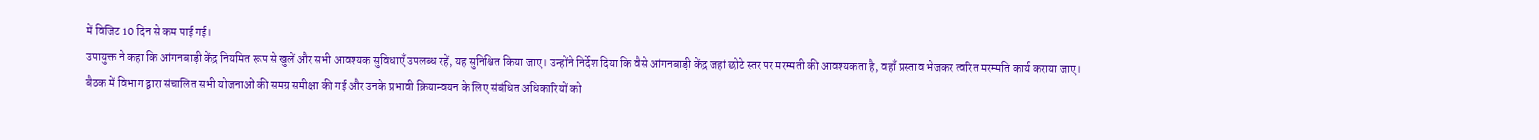में विजिट 10 दिन से कम पाई गई।
उपायुक्त ने कहा कि आंगनबाड़ी केंद्र नियमित रूप से खुलें और सभी आवश्यक सुविधाएँ उपलब्ध रहें, यह सुनिश्चित किया जाए। उन्होंने निर्देश दिया कि वैसे आंगनबाड़ी केंद्र जहां छोटे स्तर पर मरम्मती की आवश्यकता है, वहाँ प्रस्ताव भेजकर त्वरित मरम्मति कार्य कराया जाए।
बैठक में विभाग द्वारा संचालित सभी योजनाओं की समग्र समीक्षा की गई और उनके प्रभावी क्रियान्वयन के लिए संबंधित अधिकारियों को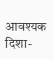आवश्यक दिशा-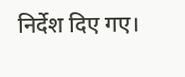निर्देश दिए गए।